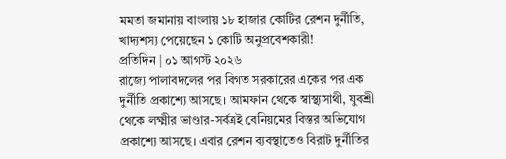মমতা জমানায় বাংলায় ১৮ হাজার কোটির রেশন দুর্নীতি, খাদ্যশস্য পেয়েছেন ১ কোটি অনুপ্রবেশকারী!
প্রতিদিন | ০১ আগস্ট ২০২৬
রাজ্যে পালাবদলের পর বিগত সরকারের একের পর এক দুর্নীতি প্রকাশ্যে আসছে। আমফান থেকে স্বাস্থ্যসাথী, যুবশ্রী থেকে লক্ষ্মীর ভাণ্ডার-সর্বত্রই বেনিয়মের বিস্তর অভিযোগ প্রকাশ্যে আসছে। এবার রেশন ব্যবস্থাতেও বিরাট দুর্নীতির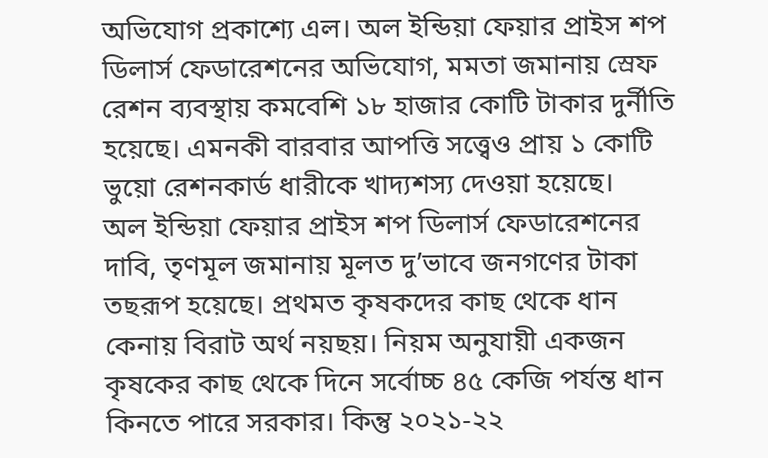অভিযোগ প্রকাশ্যে এল। অল ইন্ডিয়া ফেয়ার প্রাইস শপ ডিলার্স ফেডারেশনের অভিযোগ, মমতা জমানায় স্রেফ রেশন ব্যবস্থায় কমবেশি ১৮ হাজার কোটি টাকার দুর্নীতি হয়েছে। এমনকী বারবার আপত্তি সত্ত্বেও প্রায় ১ কোটি ভুয়ো রেশনকার্ড ধারীকে খাদ্যশস্য দেওয়া হয়েছে।
অল ইন্ডিয়া ফেয়ার প্রাইস শপ ডিলার্স ফেডারেশনের দাবি, তৃণমূল জমানায় মূলত দু’ভাবে জনগণের টাকা তছরূপ হয়েছে। প্রথমত কৃষকদের কাছ থেকে ধান কেনায় বিরাট অর্থ নয়ছয়। নিয়ম অনুযায়ী একজন কৃষকের কাছ থেকে দিনে সর্বোচ্চ ৪৫ কেজি পর্যন্ত ধান কিনতে পারে সরকার। কিন্তু ২০২১-২২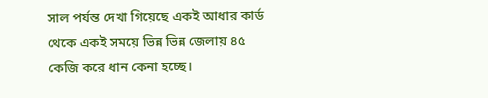সাল পর্যন্ত দেখা গিয়েছে একই আধার কার্ড থেকে একই সময়ে ভিন্ন ভিন্ন জেলায় ৪৫ কেজি করে ধান কেনা হচ্ছে।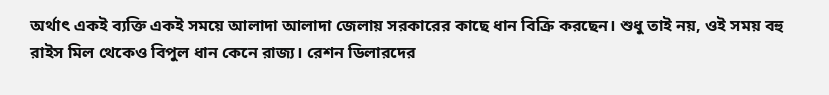অর্থাৎ একই ব্যক্তি একই সময়ে আলাদা আলাদা জেলায় সরকারের কাছে ধান বিক্রি করছেন। শুধু তাই নয়, ওই সময় বহু রাইস মিল থেকেও বিপুল ধান কেনে রাজ্য। রেশন ডিলারদের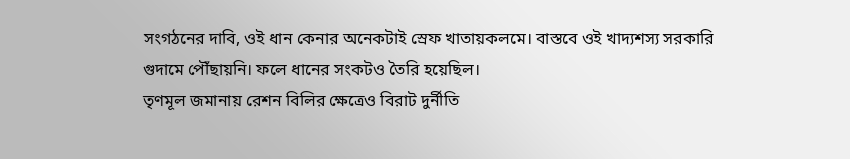সংগঠনের দাবি, ওই ধান কেনার অনেকটাই স্রেফ খাতায়কলমে। বাস্তবে ওই খাদ্যশস্য সরকারি গুদামে পৌঁছায়নি। ফলে ধানের সংকটও তৈরি হয়েছিল।
তৃণমূল জমানায় রেশন বিলির ক্ষেত্রেও বিরাট দুর্নীতি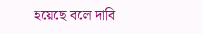হয়েছে বলে দাবি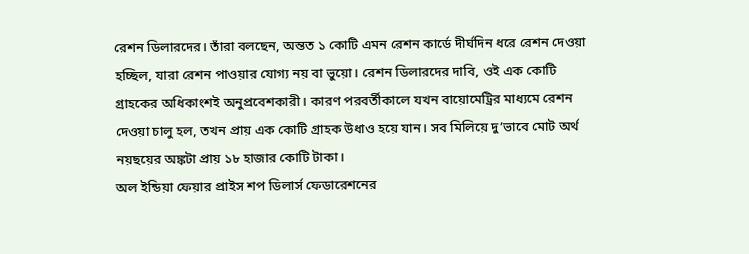রেশন ডিলারদের। তাঁরা বলছেন, অন্তত ১ কোটি এমন রেশন কার্ডে দীর্ঘদিন ধরে রেশন দেওয়া হচ্ছিল, যারা রেশন পাওয়ার যোগ্য নয় বা ভুয়ো। রেশন ডিলারদের দাবি, ওই এক কোটি গ্রাহকের অধিকাংশই অনুপ্রবেশকারী। কারণ পরবর্তীকালে যখন বায়োমেট্রির মাধ্যমে রেশন দেওয়া চালু হল, তখন প্রায় এক কোটি গ্রাহক উধাও হয়ে যান। সব মিলিয়ে দু’ভাবে মোট অর্থ নয়ছয়ের অঙ্কটা প্রায় ১৮ হাজার কোটি টাকা।
অল ইন্ডিয়া ফেয়ার প্রাইস শপ ডিলার্স ফেডারেশনের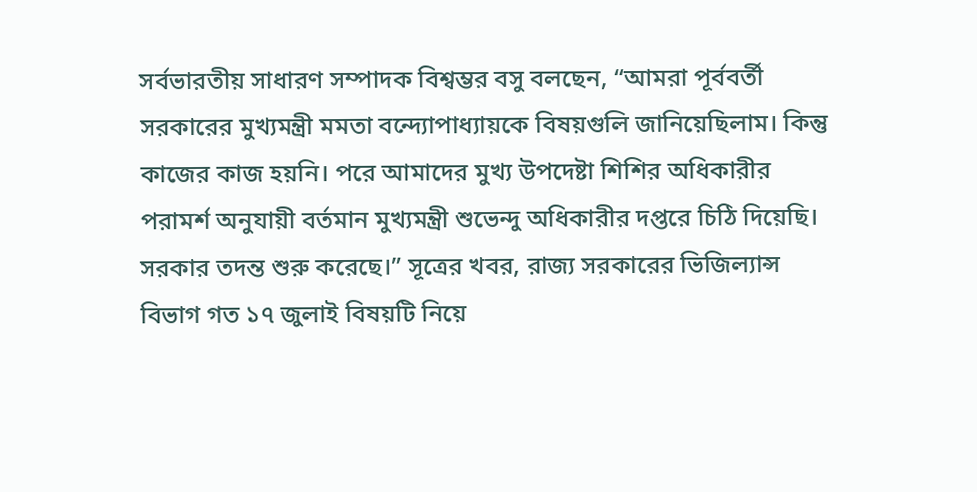সর্বভারতীয় সাধারণ সম্পাদক বিশ্বম্ভর বসু বলছেন, “আমরা পূর্ববর্তী সরকারের মুখ্যমন্ত্রী মমতা বন্দ্যোপাধ্যায়কে বিষয়গুলি জানিয়েছিলাম। কিন্তু কাজের কাজ হয়নি। পরে আমাদের মুখ্য উপদেষ্টা শিশির অধিকারীর পরামর্শ অনুযায়ী বর্তমান মুখ্যমন্ত্রী শুভেন্দু অধিকারীর দপ্তরে চিঠি দিয়েছি। সরকার তদন্ত শুরু করেছে।” সূত্রের খবর, রাজ্য সরকারের ভিজিল্যান্স বিভাগ গত ১৭ জুলাই বিষয়টি নিয়ে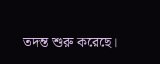তদন্ত শুরু করেছে।